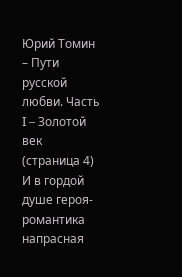Юрий Томин – Пути русской любви. Часть I – Золотой век (страница 4)
И в гордой душе героя-романтика напрасная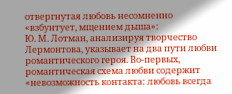отвергнутая любовь несомненно «взбунтует, мщением дыша»:
Ю. М. Лотман, анализируя творчество Лермонтова, указывает на два пути любви романтического героя. Во-первых, романтическая схема любви содержит «невозможность контакта: любовь всегда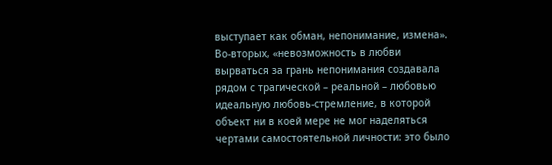выступает как обман, непонимание, измена». Во-вторых, «невозможность в любви вырваться за грань непонимания создавала рядом с трагической – реальной – любовью идеальную любовь-стремление, в которой объект ни в коей мере не мог наделяться чертами самостоятельной личности: это было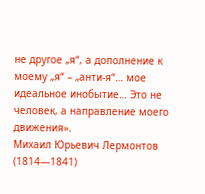не другое „я“, а дополнение к моему „я“ – „анти-я“… мое идеальное инобытие… Это не человек, а направление моего движения».
Михаил Юрьевич Лермонтов (1814—1841)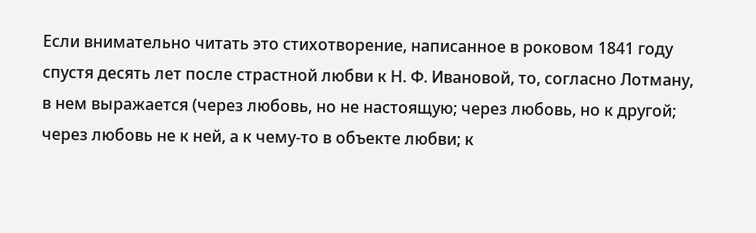Если внимательно читать это стихотворение, написанное в роковом 1841 году спустя десять лет после страстной любви к Н. Ф. Ивановой, то, согласно Лотману, в нем выражается (через любовь, но не настоящую; через любовь, но к другой; через любовь не к ней, а к чему-то в объекте любви; к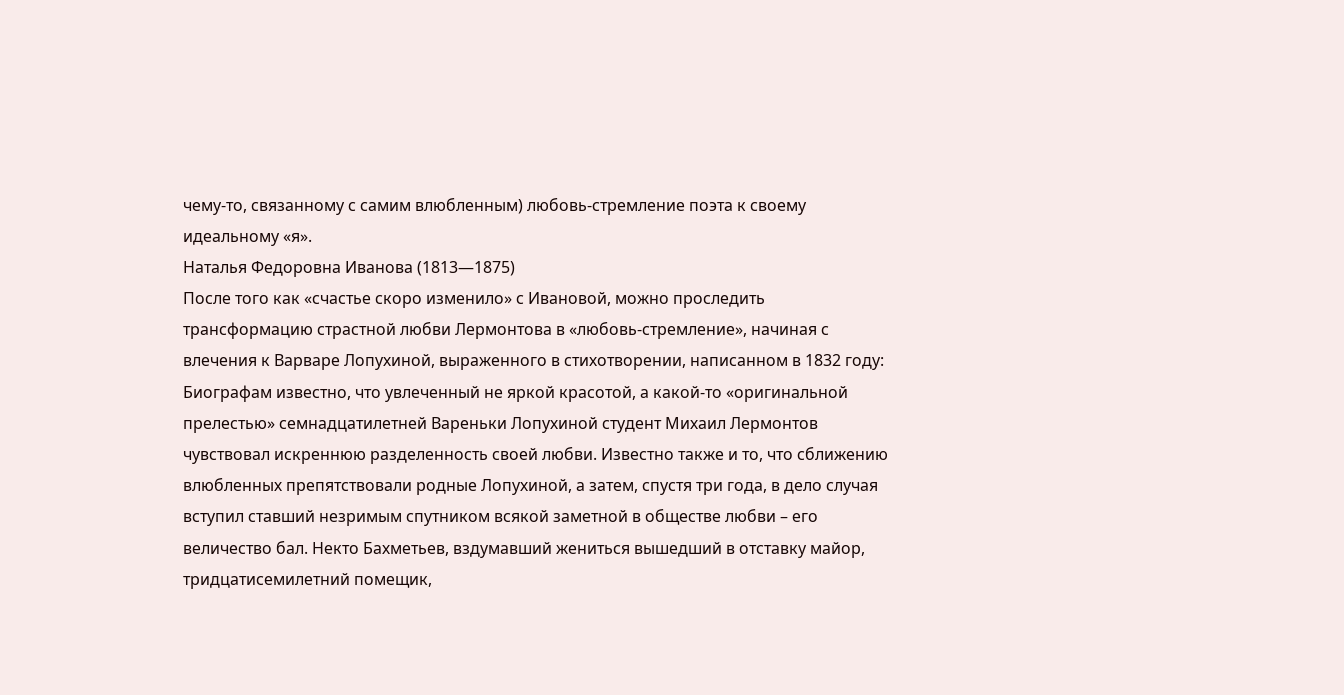чему-то, связанному с самим влюбленным) любовь-стремление поэта к своему идеальному «я».
Наталья Федоровна Иванова (1813—1875)
После того как «счастье скоро изменило» с Ивановой, можно проследить трансформацию страстной любви Лермонтова в «любовь-стремление», начиная с влечения к Варваре Лопухиной, выраженного в стихотворении, написанном в 1832 году:
Биографам известно, что увлеченный не яркой красотой, а какой-то «оригинальной прелестью» семнадцатилетней Вареньки Лопухиной студент Михаил Лермонтов чувствовал искреннюю разделенность своей любви. Известно также и то, что сближению влюбленных препятствовали родные Лопухиной, а затем, спустя три года, в дело случая вступил ставший незримым спутником всякой заметной в обществе любви – его величество бал. Некто Бахметьев, вздумавший жениться вышедший в отставку майор, тридцатисемилетний помещик,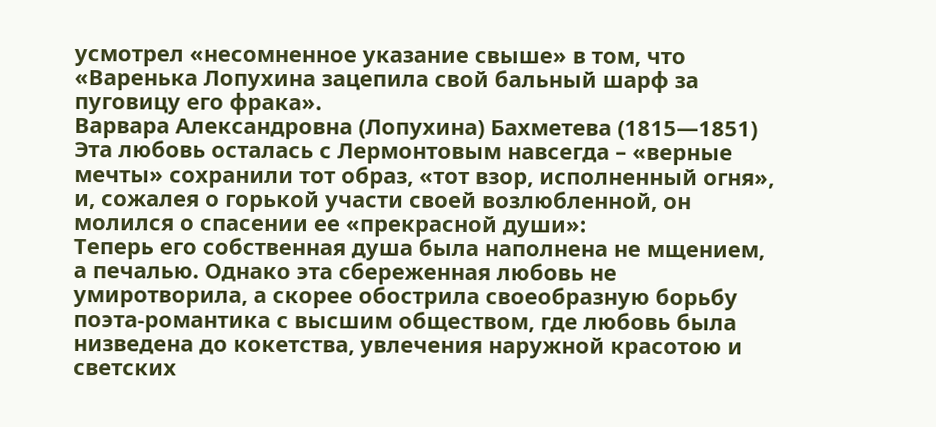усмотрел «несомненное указание свыше» в том, что «Варенька Лопухина зацепила свой бальный шарф за пуговицу его фрака».
Варвара Александровна (Лопухина) Бахметева (1815—1851)
Эта любовь осталась с Лермонтовым навсегда – «верные мечты» сохранили тот образ, «тот взор, исполненный огня», и, сожалея о горькой участи своей возлюбленной, он молился о спасении ее «прекрасной души»:
Теперь его собственная душа была наполнена не мщением, а печалью. Однако эта сбереженная любовь не умиротворила, а скорее обострила своеобразную борьбу поэта-романтика с высшим обществом, где любовь была низведена до кокетства, увлечения наружной красотою и светских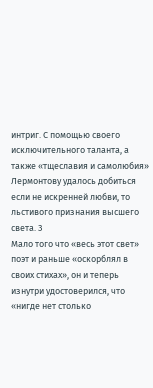интриг. С помощью своего исключительного таланта, а также «тщеславия и самолюбия» Лермонтову удалось добиться если не искренней любви, то льстивого признания высшего света. 3
Мало того что «весь этот свет» поэт и раньше «оскорблял в своих стихах», он и теперь изнутри удостоверился, что «нигде нет столько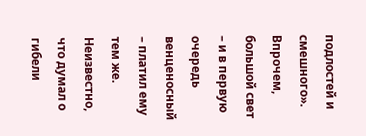подлостей и смешного». Впрочем, большой свет – и в первую очередь венценосный – платил ему тем же. Неизвестно, что думал о гибели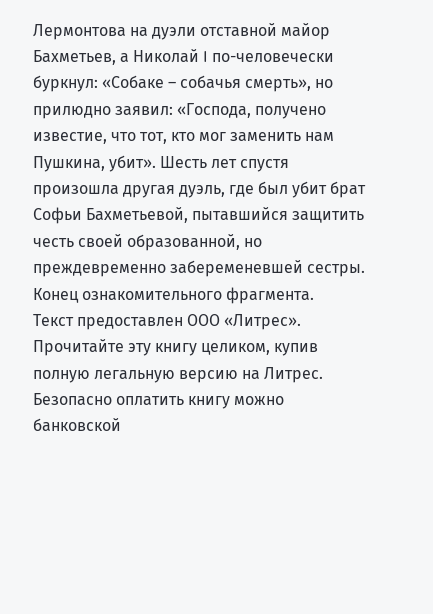Лермонтова на дуэли отставной майор Бахметьев, а Николай I по-человечески буркнул: «Собаке – собачья смерть», но прилюдно заявил: «Господа, получено известие, что тот, кто мог заменить нам Пушкина, убит». Шесть лет спустя произошла другая дуэль, где был убит брат Софьи Бахметьевой, пытавшийся защитить честь своей образованной, но преждевременно забеременевшей сестры.
Конец ознакомительного фрагмента.
Текст предоставлен ООО «Литрес».
Прочитайте эту книгу целиком, купив полную легальную версию на Литрес.
Безопасно оплатить книгу можно банковской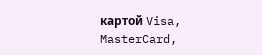картой Visa, MasterCard,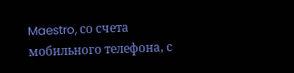Maestro, со счета мобильного телефона, с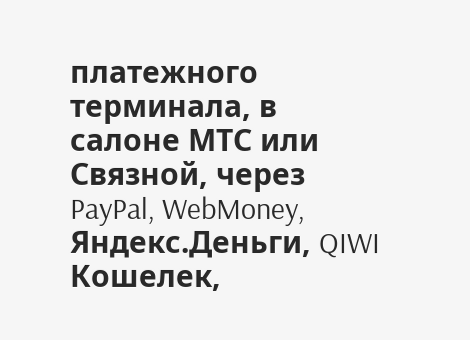платежного терминала, в салоне МТС или Связной, через PayPal, WebMoney, Яндекс.Деньги, QIWI Кошелек,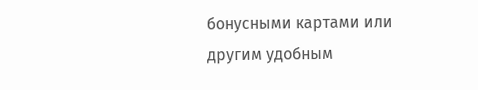бонусными картами или другим удобным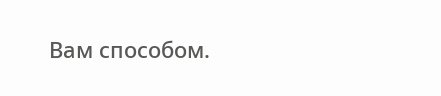Вам способом.